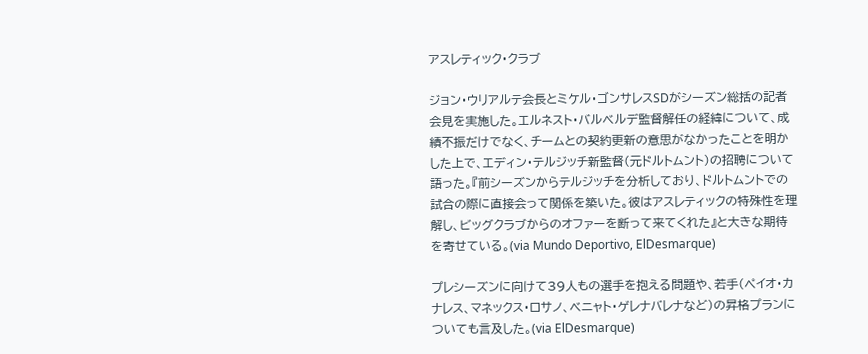アスレティック・クラブ

ジョン・ウリアルテ会長とミケル・ゴンサレスSDがシーズン総括の記者会見を実施した。エルネスト・バルベルデ監督解任の経緯について、成績不振だけでなく、チームとの契約更新の意思がなかったことを明かした上で、エディン・テルジッチ新監督(元ドルトムント)の招聘について語った。『前シーズンからテルジッチを分析しており、ドルトムントでの試合の際に直接会って関係を築いた。彼はアスレティックの特殊性を理解し、ビッグクラブからのオファーを断って来てくれた』と大きな期待を寄せている。(via Mundo Deportivo, ElDesmarque)

プレシーズンに向けて39人もの選手を抱える問題や、若手(ペイオ・カナレス、マネックス・ロサノ、ベニャト・ゲレナバレナなど)の昇格プランについても言及した。(via ElDesmarque)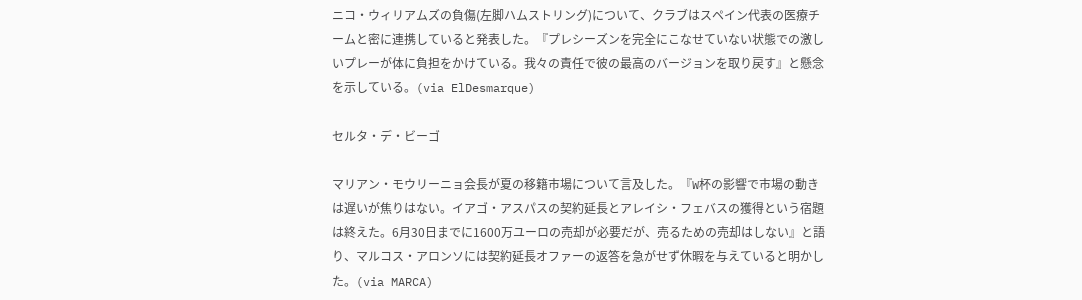ニコ・ウィリアムズの負傷(左脚ハムストリング)について、クラブはスペイン代表の医療チームと密に連携していると発表した。『プレシーズンを完全にこなせていない状態での激しいプレーが体に負担をかけている。我々の責任で彼の最高のバージョンを取り戻す』と懸念を示している。(via ElDesmarque)

セルタ・デ・ビーゴ

マリアン・モウリーニョ会長が夏の移籍市場について言及した。『W杯の影響で市場の動きは遅いが焦りはない。イアゴ・アスパスの契約延長とアレイシ・フェバスの獲得という宿題は終えた。6月30日までに1600万ユーロの売却が必要だが、売るための売却はしない』と語り、マルコス・アロンソには契約延長オファーの返答を急がせず休暇を与えていると明かした。(via MARCA)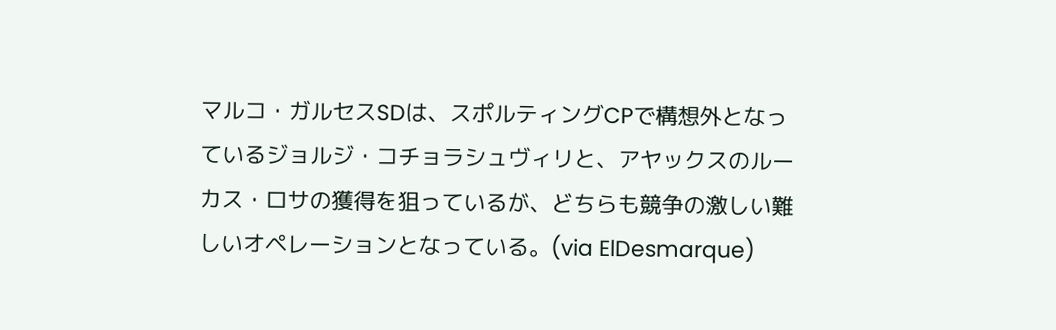マルコ・ガルセスSDは、スポルティングCPで構想外となっているジョルジ・コチョラシュヴィリと、アヤックスのルーカス・ロサの獲得を狙っているが、どちらも競争の激しい難しいオペレーションとなっている。(via ElDesmarque)